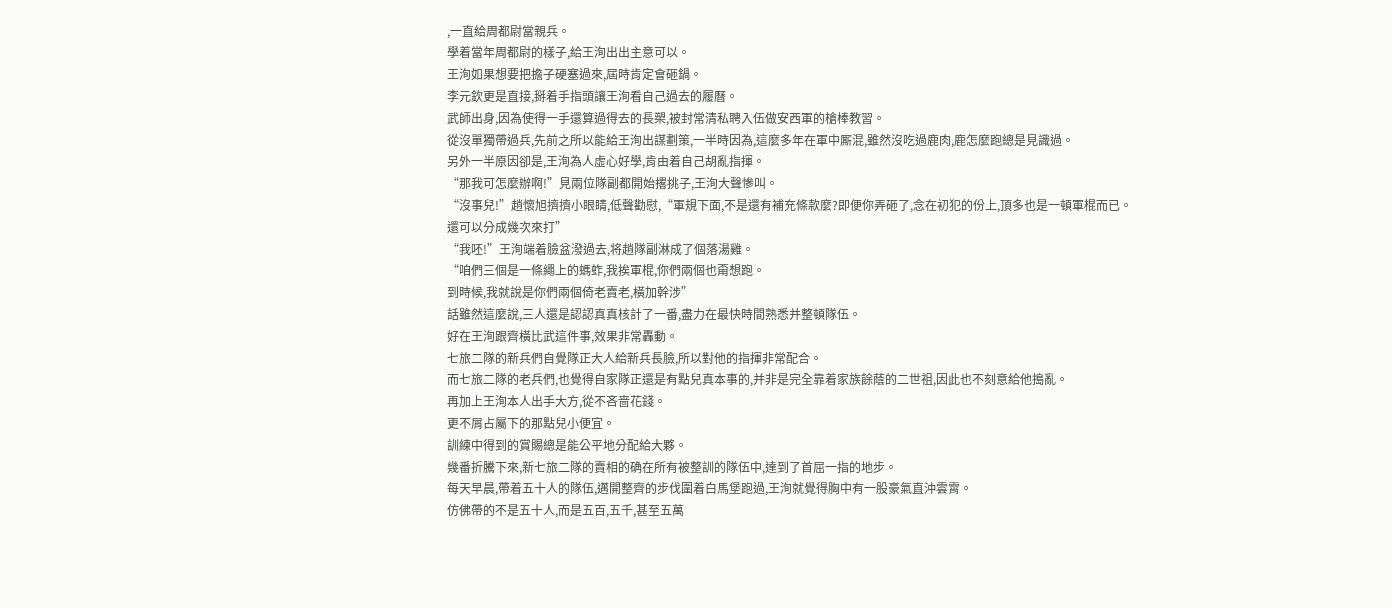,一直給周都尉當親兵。
學着當年周都尉的樣子,給王洵出出主意可以。
王洵如果想要把擔子硬塞過來,屆時肯定會砸鍋。
李元欽更是直接,掰着手指頭讓王洵看自己過去的履曆。
武師出身,因為使得一手還算過得去的長槊,被封常清私聘入伍做安西軍的槍棒教習。
從沒單獨帶過兵,先前之所以能給王洵出謀劃策,一半時因為,這麼多年在軍中厮混,雖然沒吃過鹿肉,鹿怎麼跑總是見識過。
另外一半原因卻是,王洵為人虛心好學,肯由着自己胡亂指揮。
“那我可怎麼辦啊!”見兩位隊副都開始撂挑子,王洵大聲慘叫。
“沒事兒!”趙懷旭擠擠小眼睛,低聲勸慰,“軍規下面,不是還有補充條款麼?即便你弄砸了,念在初犯的份上,頂多也是一頓軍棍而已。
還可以分成幾次來打”
“我呸!”王洵端着臉盆潑過去,将趙隊副淋成了個落湯雞。
“咱們三個是一條繩上的螞蚱,我挨軍棍,你們兩個也甭想跑。
到時候,我就說是你們兩個倚老賣老,橫加幹涉”
話雖然這麼說,三人還是認認真真核計了一番,盡力在最快時間熟悉并整頓隊伍。
好在王洵跟齊橫比武這件事,效果非常轟動。
七旅二隊的新兵們自覺隊正大人給新兵長臉,所以對他的指揮非常配合。
而七旅二隊的老兵們,也覺得自家隊正還是有點兒真本事的,并非是完全靠着家族餘蔭的二世祖,因此也不刻意給他搗亂。
再加上王洵本人出手大方,從不吝啬花錢。
更不屑占屬下的那點兒小便宜。
訓練中得到的賞賜總是能公平地分配給大夥。
幾番折騰下來,新七旅二隊的賣相的确在所有被整訓的隊伍中,達到了首屈一指的地步。
每天早晨,帶着五十人的隊伍,邁開整齊的步伐圍着白馬堡跑過,王洵就覺得胸中有一股豪氣直沖雲霄。
仿佛帶的不是五十人,而是五百,五千,甚至五萬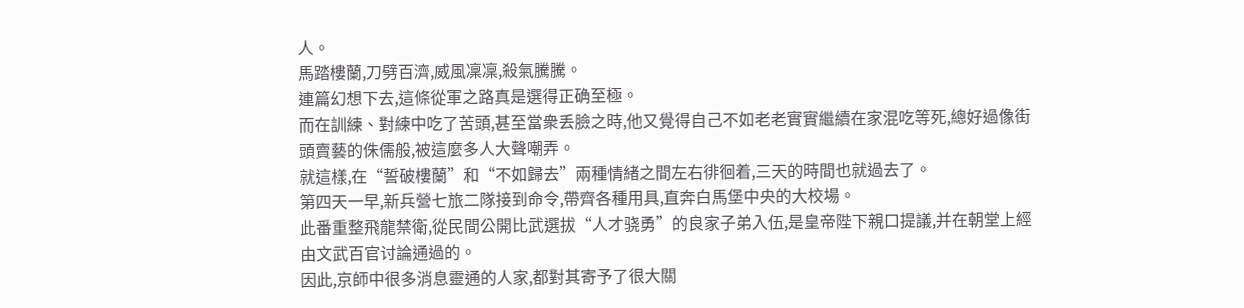人。
馬踏樓蘭,刀劈百濟,威風凜凜,殺氣騰騰。
連篇幻想下去,這條從軍之路真是選得正确至極。
而在訓練、對練中吃了苦頭,甚至當衆丢臉之時,他又覺得自己不如老老實實繼續在家混吃等死,總好過像街頭賣藝的侏儒般,被這麼多人大聲嘲弄。
就這樣,在“誓破樓蘭”和“不如歸去”兩種情緒之間左右徘徊着,三天的時間也就過去了。
第四天一早,新兵營七旅二隊接到命令,帶齊各種用具,直奔白馬堡中央的大校場。
此番重整飛龍禁衛,從民間公開比武選拔“人才骁勇”的良家子弟入伍,是皇帝陛下親口提議,并在朝堂上經由文武百官讨論通過的。
因此,京師中很多消息靈通的人家,都對其寄予了很大關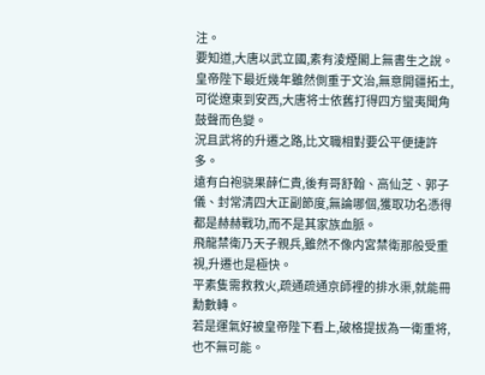注。
要知道,大唐以武立國,素有淩煙閣上無書生之說。
皇帝陛下最近幾年雖然側重于文治,無意開疆拓土,可從遼東到安西,大唐将士依舊打得四方蠻夷聞角鼓聲而色變。
況且武将的升遷之路,比文職相對要公平便捷許多。
遠有白袍骁果薛仁貴,後有哥舒翰、高仙芝、郭子儀、封常清四大正副節度,無論哪個,獲取功名憑得都是赫赫戰功,而不是其家族血脈。
飛龍禁衛乃天子親兵,雖然不像内宮禁衛那般受重視,升遷也是極快。
平素隻需救救火,疏通疏通京師裡的排水渠,就能冊勳數轉。
若是運氣好被皇帝陛下看上,破格提拔為一衛重将,也不無可能。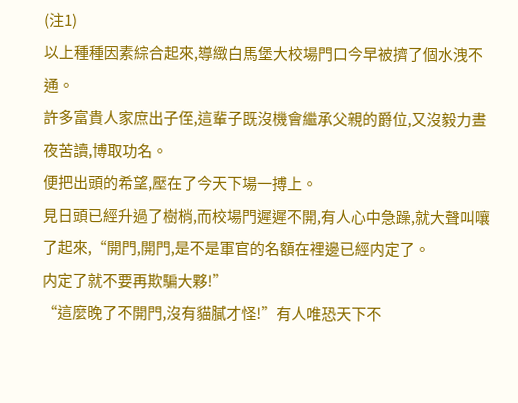(注1)
以上種種因素綜合起來,導緻白馬堡大校場門口今早被擠了個水洩不通。
許多富貴人家庶出子侄,這輩子既沒機會繼承父親的爵位,又沒毅力晝夜苦讀,博取功名。
便把出頭的希望,壓在了今天下場一搏上。
見日頭已經升過了樹梢,而校場門遲遲不開,有人心中急躁,就大聲叫嚷了起來,“開門,開門,是不是軍官的名額在裡邊已經内定了。
内定了就不要再欺騙大夥!”
“這麼晚了不開門,沒有貓膩才怪!”有人唯恐天下不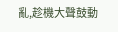亂,趁機大聲鼓動